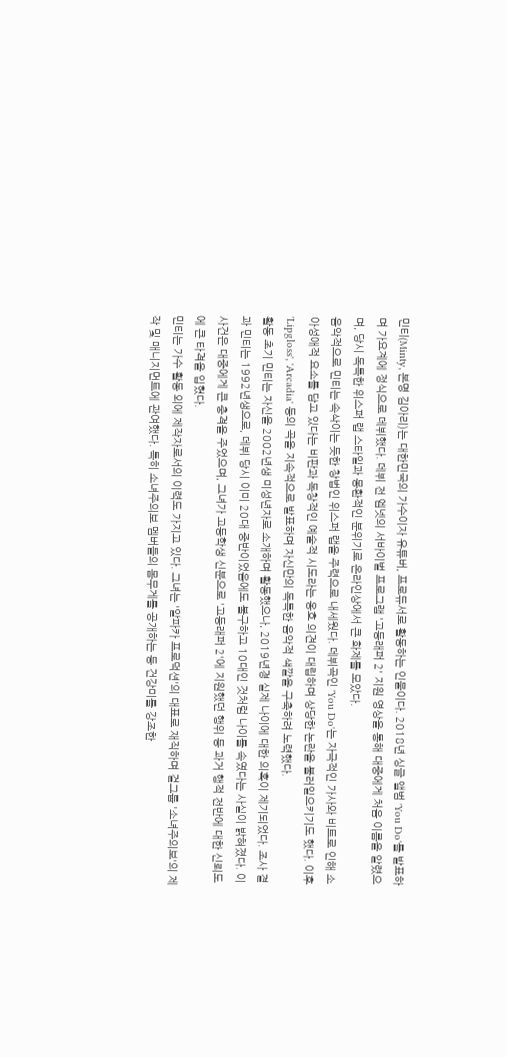민티(Minty, 본명 김아리)는 대한민국의 가수이자 유튜버, 프로듀서로 활동하는 인물이다. 2018년 싱글 앨범 'You Do'를 발표하며 가요계에 정식으로 데뷔했다. 데뷔 전 엠넷의 서바이벌 프로그램 '고등래퍼 2' 지원 영상을 통해 대중에게 처음 이름을 알렸으며, 당시 독특한 위스퍼 랩 스타일과 몽환적인 분위기로 온라인상에서 큰 화제를 모았다.
음악적으로 민티는 속삭이는 듯한 창법인 위스퍼 랩을 주력으로 내세웠다. 데뷔곡인 'You Do'는 자극적인 가사와 비트로 인해 소아성애적 요소를 담고 있다는 비판과 독창적인 예술적 시도라는 옹호 의견이 대립하며 상당한 논란을 불러일으키기도 했다. 이후 'Lipgloss', 'Arcadia' 등의 곡을 지속적으로 발표하며 자신만의 독특한 음악적 색깔을 구축하려 노력했다.
활동 초기 민티는 자신을 2002년생 미성년자로 소개하며 활동했으나, 2019년경 실제 나이에 대한 의혹이 제기되었다. 조사 결과 민티는 1992년생으로, 데뷔 당시 이미 20대 중반이었음에도 불구하고 10대인 것처럼 나이를 속였다는 사실이 밝혀졌다. 이 사건은 대중에게 큰 충격을 주었으며, 그녀가 고등학생 신분으로 '고등래퍼 2'에 지원했던 행위 등 과거 행적 전반에 대한 신뢰도에 큰 타격을 입혔다.
민티는 가수 활동 외에 제작자로서의 이력도 가지고 있다. 그녀는 '알파카 프로덕션'의 대표로 재직하며 걸그룹 '소녀주의보'의 제작 및 매니지먼트에 관여했다. 특히 소녀주의보 멤버들의 몸무게를 공개하는 등 건강미를 강조한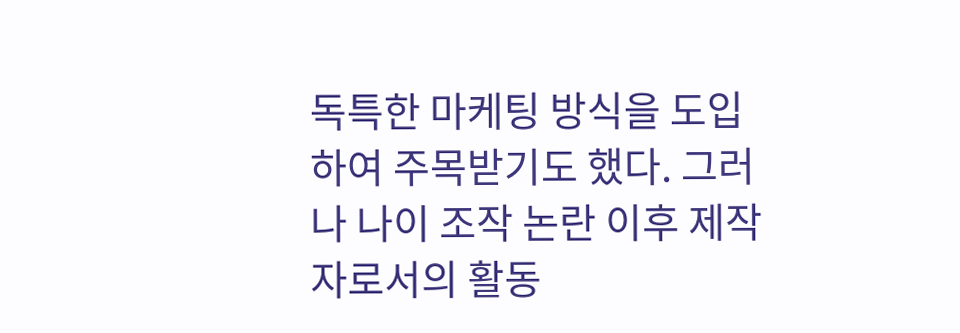독특한 마케팅 방식을 도입하여 주목받기도 했다. 그러나 나이 조작 논란 이후 제작자로서의 활동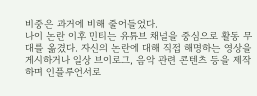비중은 과거에 비해 줄어들었다.
나이 논란 이후 민티는 유튜브 채널을 중심으로 활동 무대를 옮겼다. 자신의 논란에 대해 직접 해명하는 영상을 게시하거나 일상 브이로그, 음악 관련 콘텐츠 등을 제작하며 인플루언서로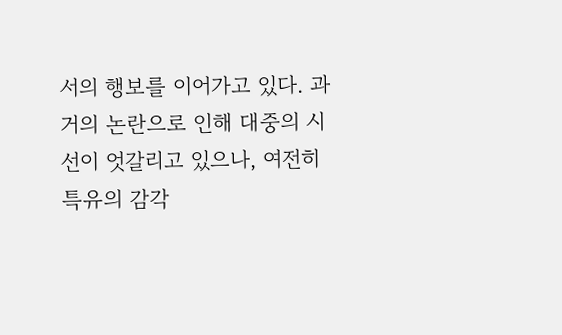서의 행보를 이어가고 있다. 과거의 논란으로 인해 대중의 시선이 엇갈리고 있으나, 여전히 특유의 감각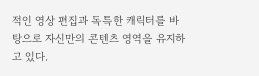적인 영상 편집과 독특한 캐릭터를 바탕으로 자신만의 콘텐츠 영역을 유지하고 있다.